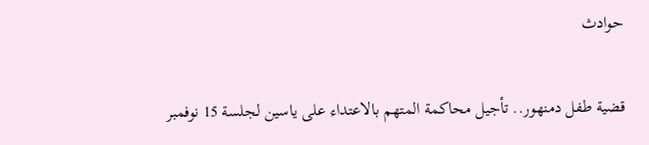حوادث

قضية طفل دمنهور.. تأجيل محاكمة المتهم بالاعتداء على ياسين لجلسة 15 نوفمبر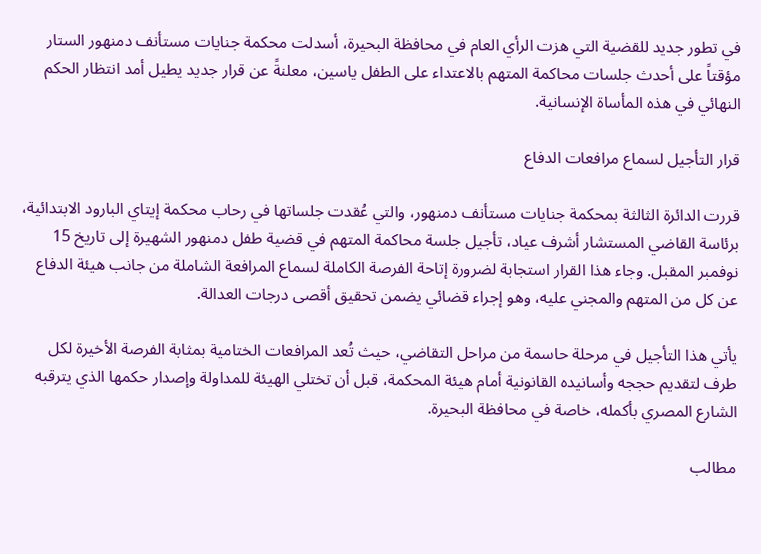في تطور جديد للقضية التي هزت الرأي العام في محافظة البحيرة، أسدلت محكمة جنايات مستأنف دمنهور الستار مؤقتاً على أحدث جلسات محاكمة المتهم بالاعتداء على الطفل ياسين، معلنةً عن قرار جديد يطيل أمد انتظار الحكم النهائي في هذه المأساة الإنسانية.

قرار التأجيل لسماع مرافعات الدفاع

قررت الدائرة الثالثة بمحكمة جنايات مستأنف دمنهور، والتي عُقدت جلساتها في رحاب محكمة إيتاي البارود الابتدائية، برئاسة القاضي المستشار أشرف عياد، تأجيل جلسة محاكمة المتهم في قضية طفل دمنهور الشهيرة إلى تاريخ 15 نوفمبر المقبل. وجاء هذا القرار استجابة لضرورة إتاحة الفرصة الكاملة لسماع المرافعة الشاملة من جانب هيئة الدفاع عن كل من المتهم والمجني عليه، وهو إجراء قضائي يضمن تحقيق أقصى درجات العدالة.

يأتي هذا التأجيل في مرحلة حاسمة من مراحل التقاضي، حيث تُعد المرافعات الختامية بمثابة الفرصة الأخيرة لكل طرف لتقديم حججه وأسانيده القانونية أمام هيئة المحكمة، قبل أن تختلي الهيئة للمداولة وإصدار حكمها الذي يترقبه الشارع المصري بأكمله، خاصة في محافظة البحيرة.

مطالب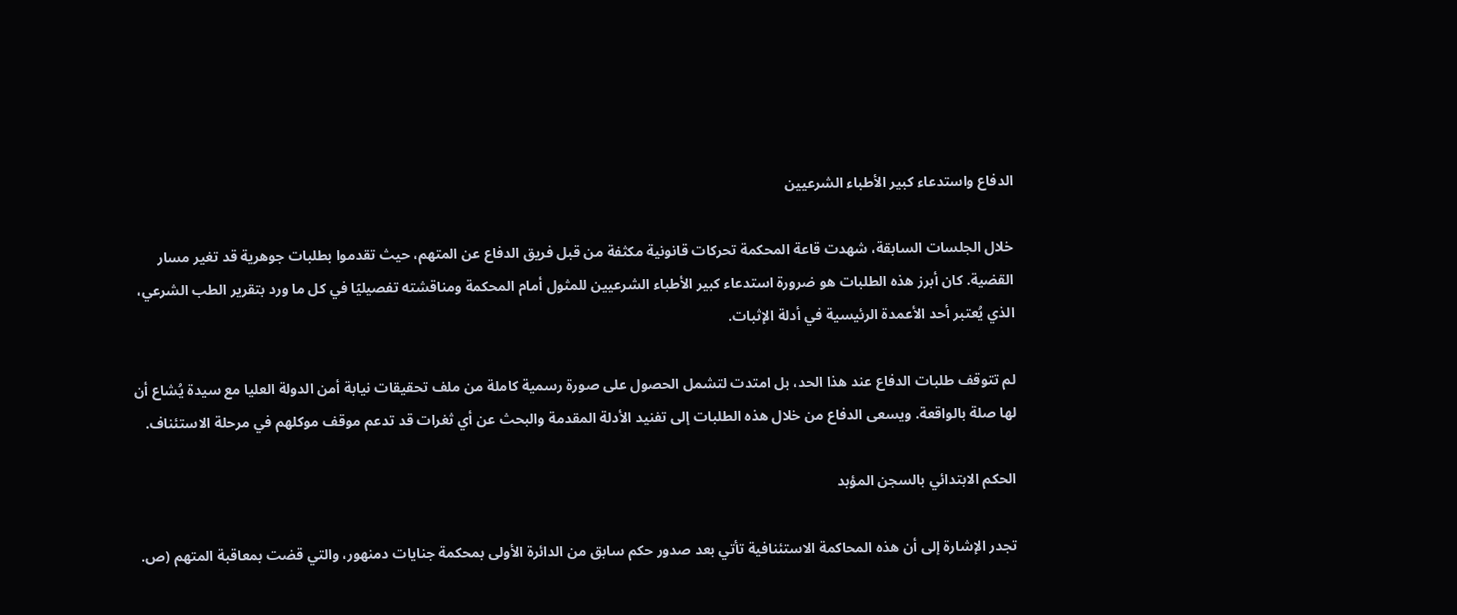الدفاع واستدعاء كبير الأطباء الشرعيين

خلال الجلسات السابقة، شهدت قاعة المحكمة تحركات قانونية مكثفة من قبل فريق الدفاع عن المتهم، حيث تقدموا بطلبات جوهرية قد تغير مسار القضية. كان أبرز هذه الطلبات هو ضرورة استدعاء كبير الأطباء الشرعيين للمثول أمام المحكمة ومناقشته تفصيليًا في كل ما ورد بتقرير الطب الشرعي، الذي يُعتبر أحد الأعمدة الرئيسية في أدلة الإثبات.

لم تتوقف طلبات الدفاع عند هذا الحد، بل امتدت لتشمل الحصول على صورة رسمية كاملة من ملف تحقيقات نيابة أمن الدولة العليا مع سيدة يُشاع أن لها صلة بالواقعة. ويسعى الدفاع من خلال هذه الطلبات إلى تفنيد الأدلة المقدمة والبحث عن أي ثغرات قد تدعم موقف موكلهم في مرحلة الاستئناف.

الحكم الابتدائي بالسجن المؤبد

تجدر الإشارة إلى أن هذه المحاكمة الاستئنافية تأتي بعد صدور حكم سابق من الدائرة الأولى بمحكمة جنايات دمنهور، والتي قضت بمعاقبة المتهم (ص.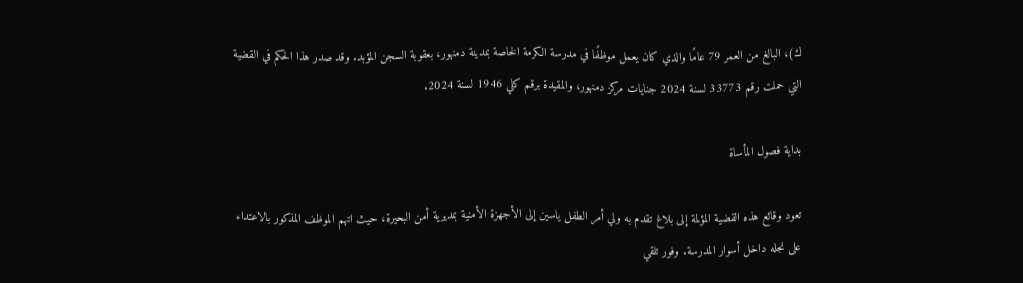ك)، البالغ من العمر 79 عامًا والذي كان يعمل موظفًا في مدرسة الكرمة الخاصة بمدينة دمنهور، بعقوبة السجن المؤبد. وقد صدر هذا الحكم في القضية التي حملت رقم 33773 لسنة 2024 جنايات مركز دمنهور، والمقيدة برقم كلي 1946 لسنة 2024.

بداية فصول المأساة

تعود وقائع هذه القضية المؤلمة إلى بلاغ تقدم به ولي أمر الطفل ياسين إلى الأجهزة الأمنية بمديرية أمن البحيرة، حيث اتهم الموظف المذكور بالاعتداء على نجله داخل أسوار المدرسة. وفور تلقي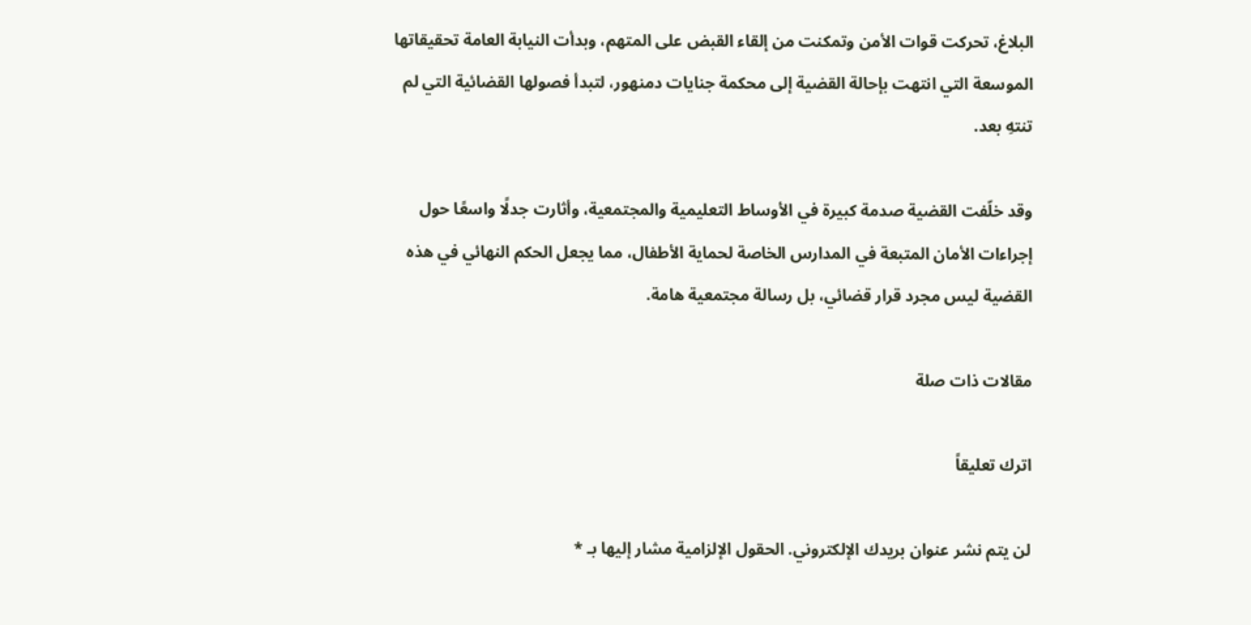البلاغ، تحركت قوات الأمن وتمكنت من إلقاء القبض على المتهم، وبدأت النيابة العامة تحقيقاتها الموسعة التي انتهت بإحالة القضية إلى محكمة جنايات دمنهور، لتبدأ فصولها القضائية التي لم تنتهِ بعد.

وقد خلّفت القضية صدمة كبيرة في الأوساط التعليمية والمجتمعية، وأثارت جدلًا واسعًا حول إجراءات الأمان المتبعة في المدارس الخاصة لحماية الأطفال، مما يجعل الحكم النهائي في هذه القضية ليس مجرد قرار قضائي، بل رسالة مجتمعية هامة.

مقالات ذات صلة

اترك تعليقاً

لن يتم نشر عنوان بريدك الإلكتروني. الحقول الإلزامية مشار إليها بـ *